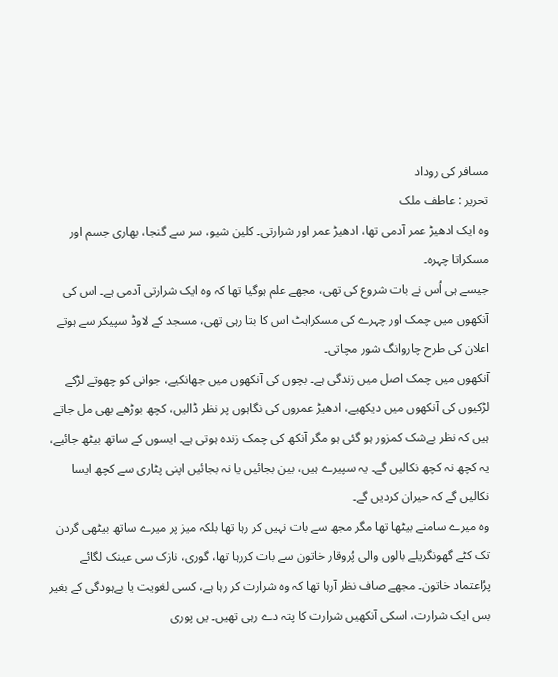مسافر کی روداد
تحریر : عاطف ملک
وہ ایک ادھیڑ عمر آدمی تھا، ادھیڑ عمر اور شرارتی۔ کلین شیو، سر سے گنجا، بھاری جسم اور مسکراتا چہرہ۔
جیسے ہی اُس نے بات شروع کی تھی، مجھے علم ہوگیا تھا کہ وہ ایک شرارتی آدمی ہے۔ اس کی آنکھوں میں چمک اور چہرے کی مسکراہٹ اس کا بتا رہی تھی، مسجد کے لاوڈ سپیکر سے ہوتے اعلان کی طرح چاروانگ شور مچاتی۔
آنکھوں میں چمک اصل میں زندگی ہے۔ بچوں کی آنکھوں میں جھانکیے، جوانی کو چھوتے لڑکے لڑکیوں کی آنکھوں میں دیکھیے، ادھیڑ عمروں کی نگاہوں پر نظر ڈالیں، کچھ بوڑھے بھی مل جاتے ہیں کہ نظر بےشک کمزور ہو گئی ہو مگر آنکھ کی چمک زندہ ہوتی ہے۔ ایسوں کے ساتھ بیٹھ جائیے، یہ کچھ نہ کچھ نکالیں گے۔ یہ سپیرے ہیں، بین بجائیں یا نہ بجائیں اپنی پٹاری سے کچھ ایسا نکالیں گے کہ حیران کردیں گے۔
وہ میرے سامنے بیٹھا تھا مگر مجھ سے بات نہیں کر رہا تھا بلکہ میز پر میرے ساتھ بیٹھی گردن تک کٹے گھونگریلے بالوں والی پُروقار خاتون سے بات کررہا تھا، گوری، نازک سی عینک لگائے پرُاعتماد خاتون۔ مجھے صاف نظر آرہا تھا کہ وہ شرارت کر رہا ہے، کسی لغویت یا بےہودگی کے بغیر بس ایک شرارت، اسکی آنکھیں شرارت کا پتہ دے رہی تھیں۔ یں پوری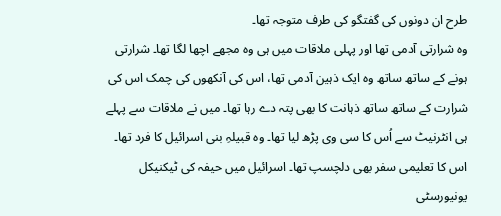طرح ان دونوں کی گفتگو کی طرف متوجہ تھا۔
وہ شرارتی آدمی تھا اور پہلی ملاقات میں ہی وہ مجھے اچھا لگا تھا۔ شرارتی ہونے کے ساتھ ساتھ وہ ایک ذہین آدمی تھا، اس کی آنکھوں کی چمک اس کی شرارت کے ساتھ ساتھ ذہانت کا بھی پتہ دے رہا تھا۔ میں نے ملاقات سے پہلے ہی انٹرنیٹ سے اُس کا سی وی پڑھ لیا تھا۔ وہ قبیلہِ بنی اسرائیل کا فرد تھا۔ اس کا تعلیمی سفر بھی دلچسپ تھا۔ اسرائیل میں حیفہ کی ٹیکنیکل یونیورسٹی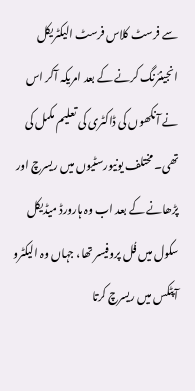سے فرسٹ کلاس فرسٹ الیکٹریکل انجینئرنگ کرنے کے بعد امریکہ آکر اس نے آنکھوں کی ڈاکٹری کی تعلیم مکمل کی تھی۔ مختلف یونیورسٹیوں میں ریسرچ اور پڑھانے کے بعد اب وہ ہارورڈ میڈیکل سکول میں فُل پروفیسر تھا، جہاں وہ الیکٹرو آپٹکس میں ریسرچ کرتا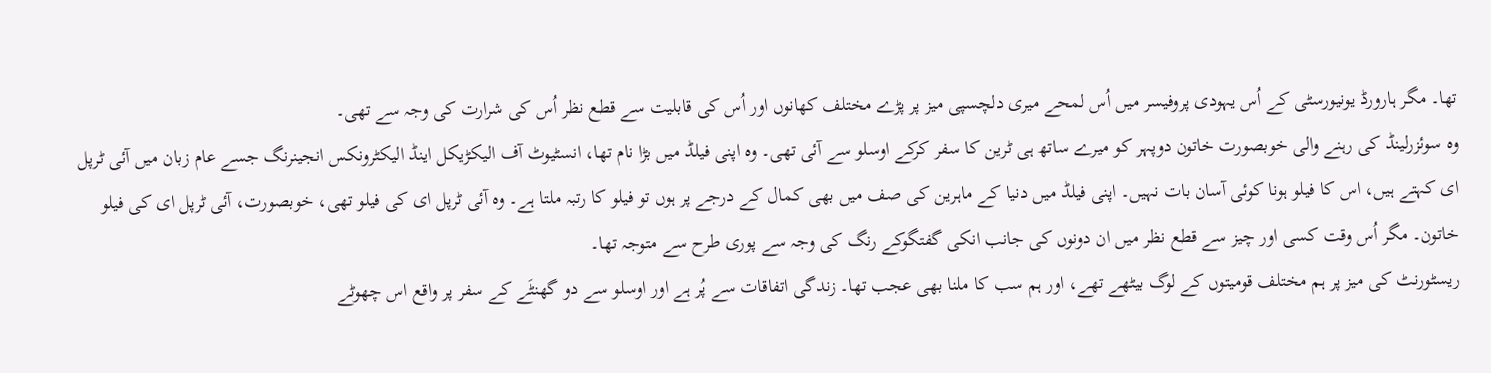تھا۔ مگر ہارورڈ یونیورسٹی کے اُس یہودی پروفیسر میں اُس لمحے میری دلچسپی میز پر پڑے مختلف کھانوں اور اُس کی قابلیت سے قطع نظر اُس کی شرارت کی وجہ سے تھی۔
وہ سوئزرلینڈ کی رہنے والی خوبصورت خاتون دوپہر کو میرے ساتھ ہی ٹرین کا سفر کرکے اوسلو سے آئی تھی۔ وہ اپنی فیلڈ میں بڑا نام تھا، انسٹیوٹ آف الیکڑیکل اینڈ الیکٹرونکس انجینرنگ جسے عام زبان میں آئی ٹرپل ای کہتے ہیں، اس کا فیلو ہونا کوئی آسان بات نہیں۔ اپنی فیلڈ میں دنیا کے ماہرین کی صف میں بھی کمال کے درجے پر ہوں تو فیلو کا رتبہ ملتا ہے۔ وہ آئی ٹرپل ای کی فیلو تھی، خوبصورت، آئی ٹرپل ای کی فیلو خاتون۔ مگر اُس وقت کسی اور چیز سے قطع نظر میں ان دونوں کی جانب انکی گفتگوکے رنگ کی وجہ سے پوری طرح سے متوجہ تھا۔
ریسٹورنٹ کی میز پر ہم مختلف قومیتوں کے لوگ بیٹھے تھے، اور ہم سب کا ملنا بھی عجب تھا۔ زندگی اتفاقات سے پُر ہے اور اوسلو سے دو گھنٹَے کے سفر پر واقع اس چھوٹے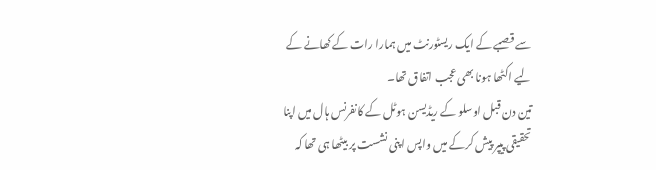سے قصبے کے ایک ریسٹورنٹ میں ہمارا رات کے کھانے کے لیے اکٹھا ہونا بھی عجب اتفاق تھا۔
تین دن قبل اوسلو کے ریڈیسن ہوٹل کے کانفرنس ہال میں اپنا تحقیقی پیپر پیش کرکے میں واپس اپنی نشست پر بیٹھا ہی تھا کہ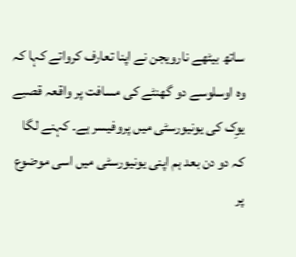ساتھ بیٹھے نارویجن نے اپنا تعارف کرواتے کہا کہ وہ اوسلوسے دو گھنٹے کی مسافت پر واقعہ قصبے یوِک کی یونیورسٹی میں پروفیسر ہے۔ کہنے لگا کہ دو دن بعد ہم اپنی یونیورسٹی میں اسی موضوع پر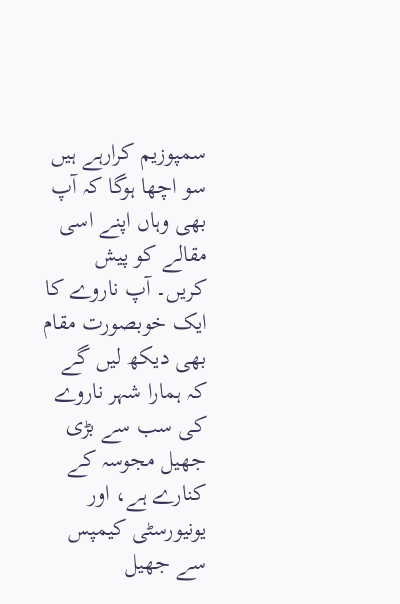سمپوزیم کرارہے ہیں سو اچھا ہوگا کہ آپ بھی وہاں اپنے اسی مقالے کو پیش کریں۔ آپ ناروے کا ایک خوبصورت مقام بھی دیکھ لیں گے کہ ہمارا شہر ناروے کی سب سے بڑی جھیل مجوسہ کے کنارے ہے، اور یونیورسٹی کیمپس سے جھیل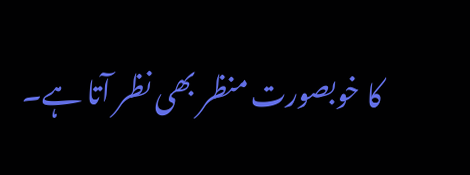کا خوبصورت منظر بھی نظر آتا ہے۔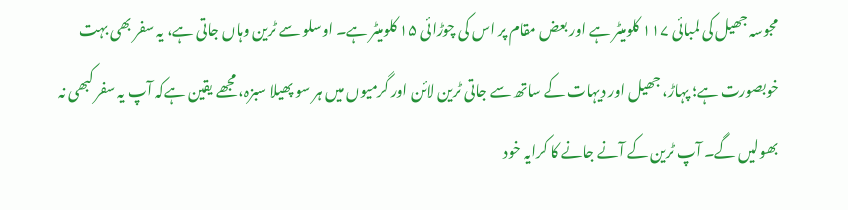مجوسہ جھیل کی لمبائی ۱۱۷ کلومیٹر ہے اور بعض مقام پر اس کی چوڑائی ۱۵ کلومیٹر ہے۔ اوسلو سے ٹرین وہاں جاتی ہے، یہ سفر بھی بہت خوبصورت ہے؛ پہاڑ، جھیل اور دیہات کے ساتھ سے جاتی ٹرین لائن اور گرمیوں میں ہر سو پھیلا سبزہ، مجھے یقین ہےکہ آپ یہ سفر کبھی نہ بھولیں گے۔ آپ ٹرین کے آنے جانے کا کرایہ خود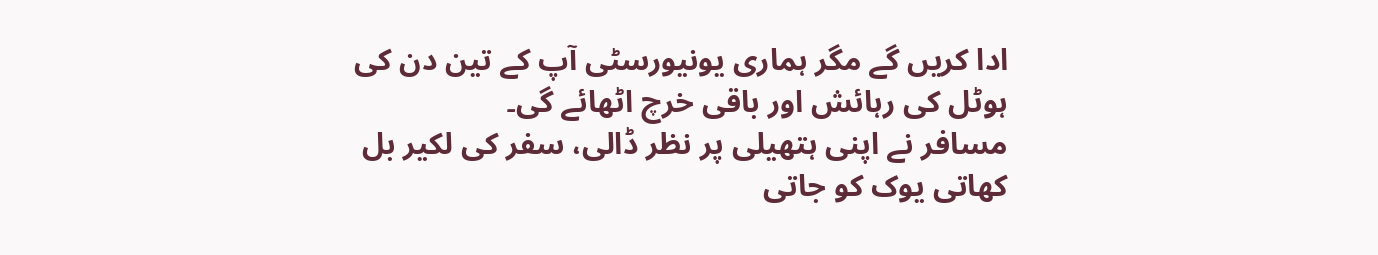ادا کریں گے مگر ہماری یونیورسٹی آپ کے تین دن کی ہوٹل کی رہائش اور باقی خرچ اٹھائے گی۔
مسافر نے اپنی ہتھیلی پر نظر ڈالی، سفر کی لکیر بل کھاتی یوک کو جاتی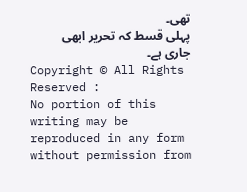تھی۔
پہلی قسط کہ تحریر ابھی جاری ہے۔
Copyright © All Rights Reserved :
No portion of this writing may be reproduced in any form without permission from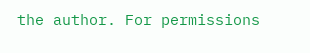the author. For permissions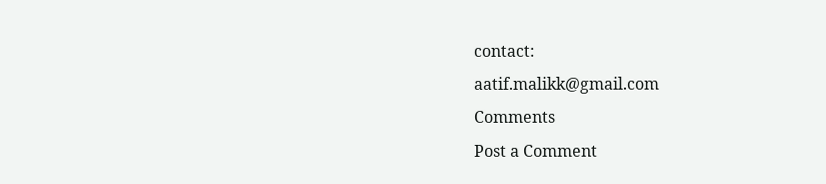contact:
aatif.malikk@gmail.com
Comments
Post a Comment